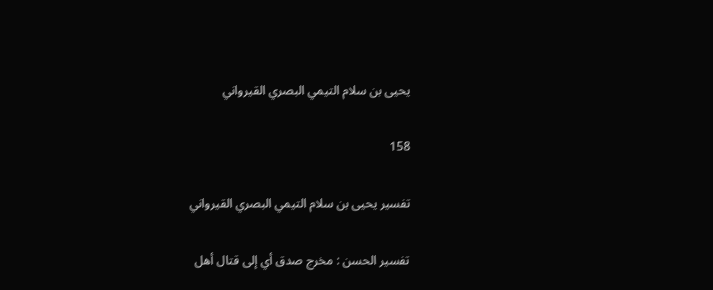يحيى بن سلام التيمي البصري القيرواني

158

تفسير يحيى بن سلام التيمي البصري القيرواني

تفسير الحسن : مخرج صدق أي إلى قتال أهل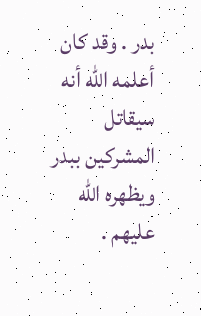بدر . وقد كان أعلمه اللّه أنه سيقاتل المشركين ببدر ويظهره اللّه عليهم .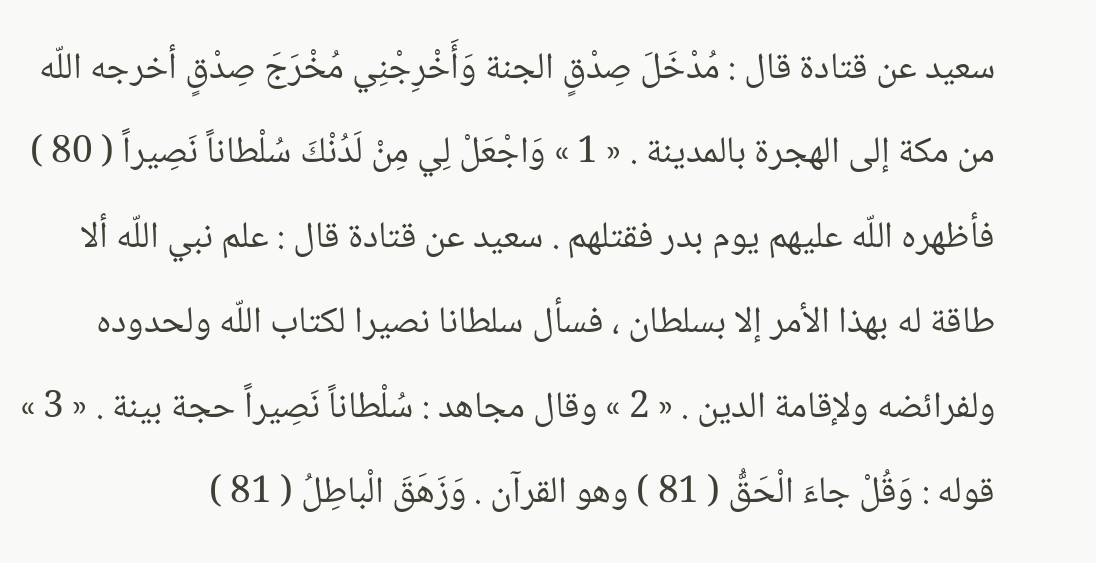سعيد عن قتادة قال : مُدْخَلَ صِدْقٍ الجنة وَأَخْرِجْنِي مُخْرَجَ صِدْقٍ أخرجه اللّه من مكة إلى الهجرة بالمدينة . « 1 » وَاجْعَلْ لِي مِنْ لَدُنْكَ سُلْطاناً نَصِيراً ( 80 ) فأظهره اللّه عليهم يوم بدر فقتلهم . سعيد عن قتادة قال : علم نبي اللّه ألا طاقة له بهذا الأمر إلا بسلطان ، فسأل سلطانا نصيرا لكتاب اللّه ولحدوده ولفرائضه ولإقامة الدين . « 2 » وقال مجاهد : سُلْطاناً نَصِيراً حجة بينة . « 3 » قوله : وَقُلْ جاءَ الْحَقُّ ( 81 ) وهو القرآن . وَزَهَقَ الْباطِلُ ( 81 )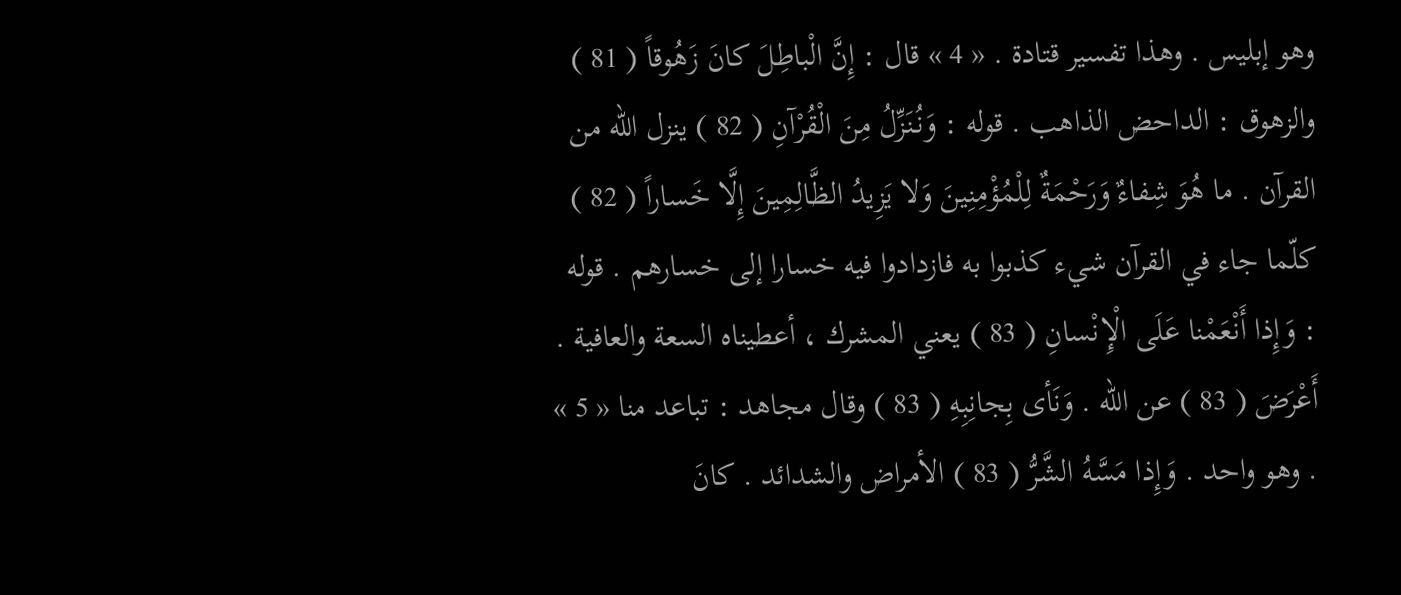وهو إبليس . وهذا تفسير قتادة . « 4 » قال : إِنَّ الْباطِلَ كانَ زَهُوقاً ( 81 ) والزهوق : الداحض الذاهب . قوله : وَنُنَزِّلُ مِنَ الْقُرْآنِ ( 82 ) ينزل اللّه من القرآن . ما هُوَ شِفاءٌ وَرَحْمَةٌ لِلْمُؤْمِنِينَ وَلا يَزِيدُ الظَّالِمِينَ إِلَّا خَساراً ( 82 ) كلّما جاء في القرآن شيء كذبوا به فازدادوا فيه خسارا إلى خسارهم . قوله : وَإِذا أَنْعَمْنا عَلَى الْإِنْسانِ ( 83 ) يعني المشرك ، أعطيناه السعة والعافية . أَعْرَضَ ( 83 ) عن اللّه . وَنَأى بِجانِبِهِ ( 83 ) وقال مجاهد : تباعد منا « 5 » . وهو واحد . وَإِذا مَسَّهُ الشَّرُّ ( 83 ) الأمراض والشدائد . كانَ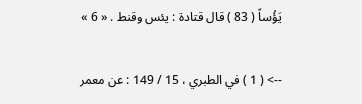يَؤُساً ( 83 ) قال قتادة : يئس وقنط . « 6 »

--> ( 1 ) في الطبري ، 15 / 149 : عن معمر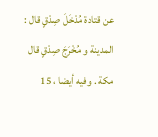عن قتادة مُدْخَلَ صِدْقٍ قال : المدينة و مُخْرَجَ صِدْقٍ قال مكة . وفيه أيضا ، 15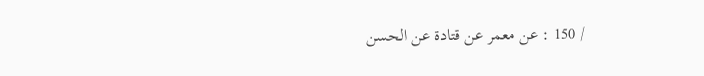/ 150 : عن معمر عن قتادة عن الحسن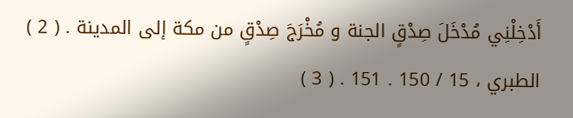أَدْخِلْنِي مُدْخَلَ صِدْقٍ الجنة و مُخْرَجَ صِدْقٍ من مكة إلى المدينة . ( 2 ) الطبري ، 15 / 150 . 151 . ( 3 )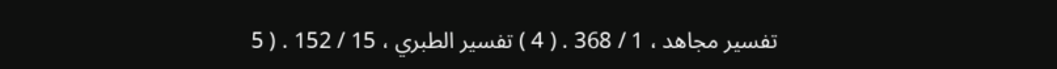تفسير مجاهد ، 1 / 368 . ( 4 ) تفسير الطبري ، 15 / 152 . ( 5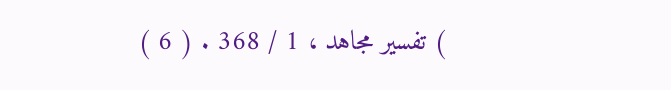) تفسير مجاهد ، 1 / 368 . ( 6 )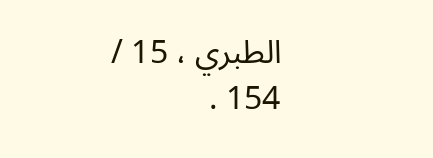الطبري ، 15 / 154 .